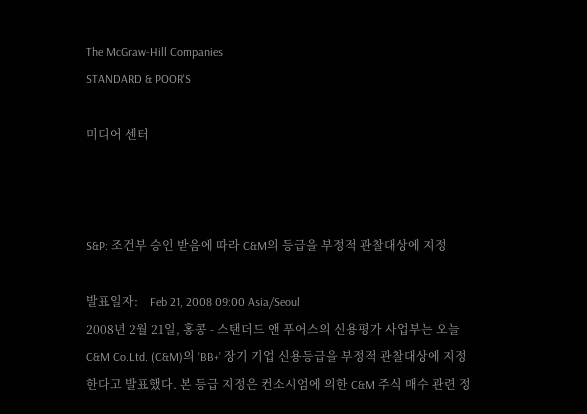The McGraw-Hill Companies
STANDARD & POOR'S

미디어 센터



S&P: 조건부 승인 받음에 따라 C&M의 등급을 부정적 관찰대상에 지정

발표일자:    Feb 21, 2008 09:00 Asia/Seoul
2008년 2월 21일, 홍콩 - 스탠더드 앤 푸어스의 신용평가 사업부는 오늘 C&M Co.Ltd. (C&M)의 ‘BB+’ 장기 기업 신용등급을 부정적 관찰대상에 지정한다고 발표했다. 본 등급 지정은 컨소시엄에 의한 C&M 주식 매수 관련 정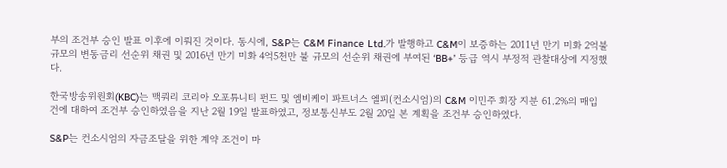부의 조건부 승인 발표 이후에 이뤄진 것이다. 동시에, S&P는 C&M Finance Ltd.가 발행하고 C&M이 보증하는 2011년 만기 미화 2억불 규모의 변동금리 선순위 채권 및 2016년 만기 미화 4억5천만 불 규모의 선순위 채권에 부여된 ‘BB+’ 등급 역시 부정적 관찰대상에 지정했다.

한국방송위원회(KBC)는 맥쿼리 코리아 오포튜니티 펀드 및 엠비케이 파트너스 엘피(컨소시엄)의 C&M 이민주 회장 지분 61.2%의 매입 건에 대하여 조건부 승인하였음을 지난 2월 19일 발표하였고, 정보통신부도 2월 20일 본 계획을 조건부 승인하였다.

S&P는 컨소시엄의 자금조달을 위한 계약 조건이 마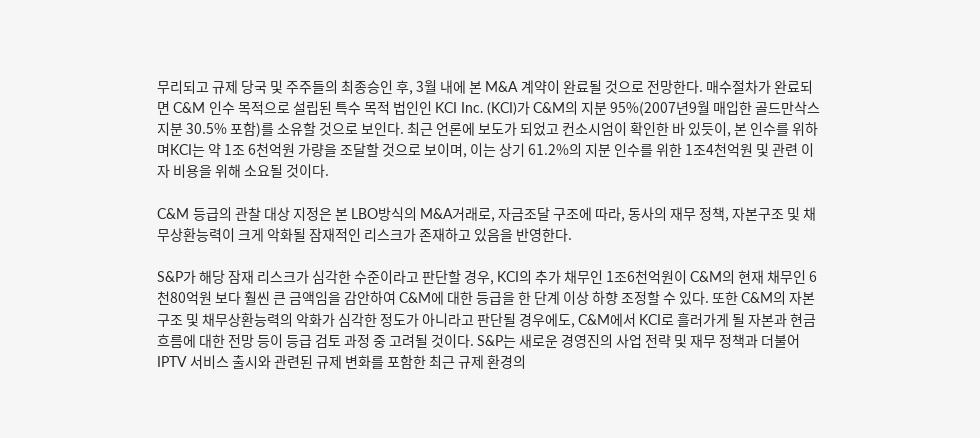무리되고 규제 당국 및 주주들의 최종승인 후, 3월 내에 본 M&A 계약이 완료될 것으로 전망한다. 매수절차가 완료되면 C&M 인수 목적으로 설립된 특수 목적 법인인 KCI Inc. (KCI)가 C&M의 지분 95%(2007년9월 매입한 골드만삭스 지분 30.5% 포함)를 소유할 것으로 보인다. 최근 언론에 보도가 되었고 컨소시엄이 확인한 바 있듯이, 본 인수를 위하며KCI는 약 1조 6천억원 가량을 조달할 것으로 보이며, 이는 상기 61.2%의 지분 인수를 위한 1조4천억원 및 관련 이자 비용을 위해 소요될 것이다.

C&M 등급의 관찰 대상 지정은 본 LBO방식의 M&A거래로, 자금조달 구조에 따라, 동사의 재무 정책, 자본구조 및 채무상환능력이 크게 악화될 잠재적인 리스크가 존재하고 있음을 반영한다.

S&P가 해당 잠재 리스크가 심각한 수준이라고 판단할 경우, KCI의 추가 채무인 1조6천억원이 C&M의 현재 채무인 6천80억원 보다 훨씬 큰 금액임을 감안하여 C&M에 대한 등급을 한 단계 이상 하향 조정할 수 있다. 또한 C&M의 자본구조 및 채무상환능력의 악화가 심각한 정도가 아니라고 판단될 경우에도, C&M에서 KCI로 흘러가게 될 자본과 현금흐름에 대한 전망 등이 등급 검토 과정 중 고려될 것이다. S&P는 새로운 경영진의 사업 전략 및 재무 정책과 더불어 IPTV 서비스 출시와 관련된 규제 변화를 포함한 최근 규제 환경의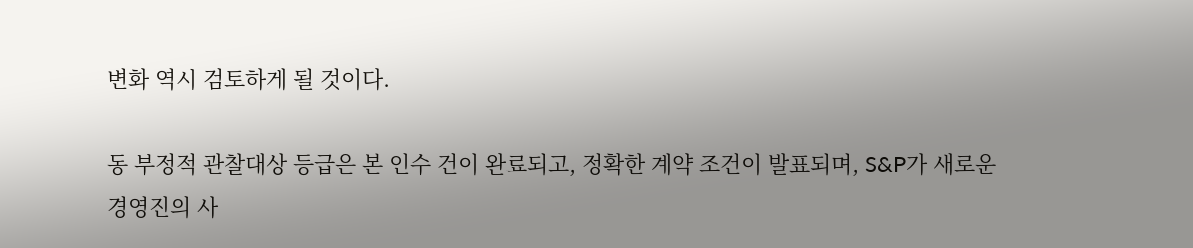변화 역시 검토하게 될 것이다.

동 부정적 관찰대상 등급은 본 인수 건이 완료되고, 정확한 계약 조건이 발표되며, S&P가 새로운 경영진의 사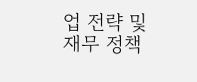업 전략 및 재무 정책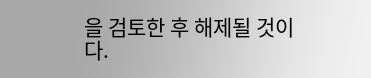을 검토한 후 해제될 것이다.